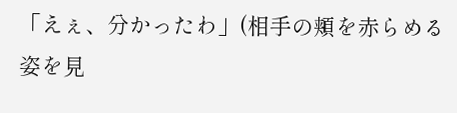「えぇ、分かったわ」(相手の頬を赤らめる姿を見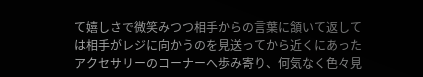て嬉しさで微笑みつつ相手からの言葉に頷いて返しては相手がレジに向かうのを見送ってから近くにあったアクセサリーのコーナーへ歩み寄り、何気なく色々見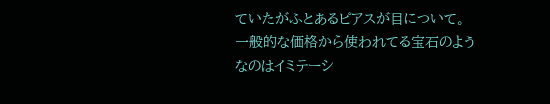ていたがふとあるピアスが目について。一般的な価格から使われてる宝石のようなのはイミテーシ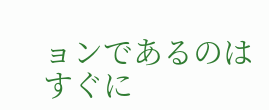ョンであるのはすぐに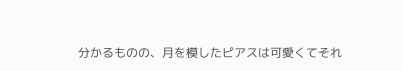分かるものの、月を模したピアスは可愛くてそれ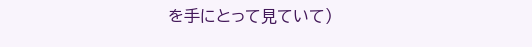を手にとって見ていて)